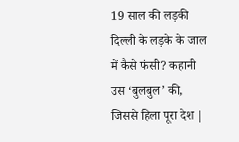19 साल की लड़की दिल्ली के लड़के के जाल में कैसे फंसी? कहानी उस ‘बुलबुल’ की, जिससे हिला पूरा देश |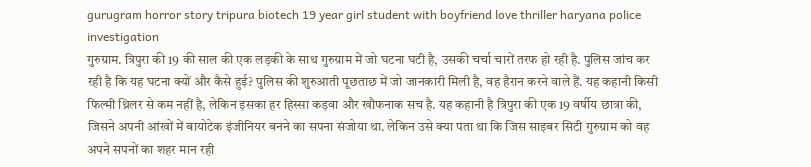gurugram horror story tripura biotech 19 year girl student with boyfriend love thriller haryana police investigation
गुरुग्राम. त्रिपुरा की 19 की साल की एक लड़की के साथ गुरुग्राम में जो घटना घटी है, उसकी चर्चा चारों तरफ हो रही है. पुलिस जांच कर रही है कि यह घटना क्यों और कैसे हुई? पुलिस की शुरुआती पूछताछ में जो जानकारी मिली है, वह हैरान करने वाले हैं. यह कहानी किसी फिल्मी थ्रिलर से कम नहीं है, लेकिन इसका हर हिस्सा कड़वा और खौफनाक सच है. यह कहानी है त्रिपुरा की एक 19 वर्षीय छात्रा की, जिसने अपनी आंखों में बायोटेक इंजीनियर बनने का सपना संजोया था. लेकिन उसे क्या पता था कि जिस साइबर सिटी गुरुग्राम को वह अपने सपनों का शहर मान रही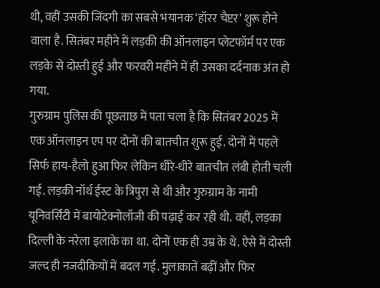थी, वहीं उसकी जिंदगी का सबसे भयानक ‘हॉरर चैप्टर’ शुरू होने वाला है. सितंबर महीने में लड़की की ऑनलाइन प्लेटफॉर्म पर एक लड़के से दोस्ती हुई और फरवरी महीने में ही उसका दर्दनाक अंत हो गया.
गुरुग्राम पुलिस की पूछताछ में पता चला है कि सितंबर 2025 में एक ऑनलाइन एप पर दोनों की बातचीत शुरू हुई. दोनों में पहले सिर्फ हाय-हैलो हुआ फिर लेकिन धीरे-धीरे बातचीत लंबी होती चली गई. लड़की नॉर्थ ईस्ट के त्रिपुरा से थी और गुरुग्राम के नामी यूनिवर्सिटी में बायोटेक्नोलॉजी की पढ़ाई कर रही थी. वहीं, लड़का दिल्ली के नरेला इलाके का था. दोनों एक ही उम्र के थे. ऐसे में दोस्ती जल्द ही नजदीकियों में बदल गई. मुलाकातें बढ़ीं और फिर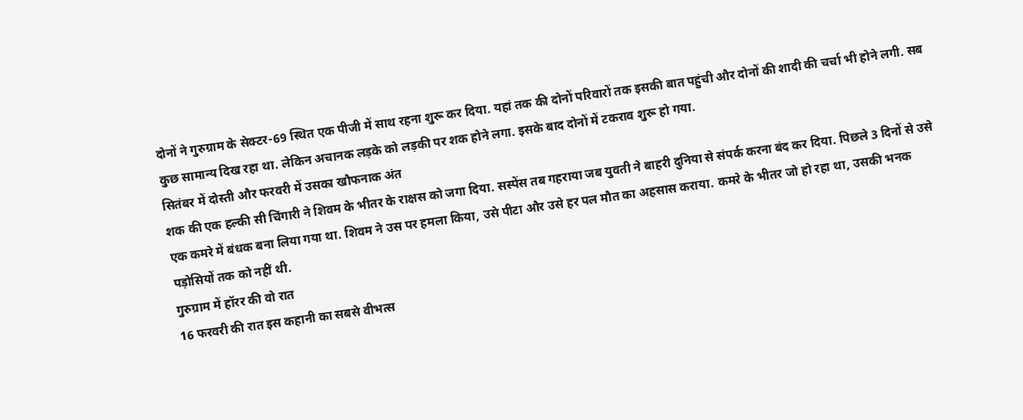दोनों ने गुरुग्राम के सेक्टर-69 स्थित एक पीजी में साथ रहना शुरू कर दिया. यहां तक की दोनों परिवारों तक इसकी बात पहुंची और दोनों की शादी की चर्चा भी होने लगी. सब कुछ सामान्य दिख रहा था. लेकिन अचानक लड़के को लड़की पर शक होने लगा. इसके बाद दोनों में टकराव शुरू हो गया.
सितंबर में दोस्ती और फरवरी में उसका खौफनाक अंत
शक की एक हल्की सी चिंगारी ने शिवम के भीतर के राक्षस को जगा दिया. सस्पेंस तब गहराया जब युवती ने बाहरी दुनिया से संपर्क करना बंद कर दिया. पिछले 3 दिनों से उसे एक कमरे में बंधक बना लिया गया था. शिवम ने उस पर हमला किया, उसे पीटा और उसे हर पल मौत का अहसास कराया. कमरे के भीतर जो हो रहा था, उसकी भनक पड़ोसियों तक को नहीं थी.
गुरुग्राम में हॉरर की वो रात
16 फरवरी की रात इस कहानी का सबसे वीभत्स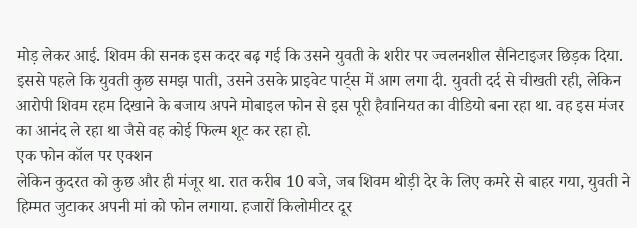मोड़ लेकर आई. शिवम की सनक इस कदर बढ़ गई कि उसने युवती के शरीर पर ज्वलनशील सैनिटाइजर छिड़क दिया. इससे पहले कि युवती कुछ समझ पाती, उसने उसके प्राइवेट पार्ट्स में आग लगा दी. युवती दर्द से चीखती रही, लेकिन आरोपी शिवम रहम दिखाने के बजाय अपने मोबाइल फोन से इस पूरी हैवानियत का वीडियो बना रहा था. वह इस मंजर का आनंद ले रहा था जैसे वह कोई फिल्म शूट कर रहा हो.
एक फोन कॉल पर एक्शन
लेकिन कुदरत को कुछ और ही मंजूर था. रात करीब 10 बजे, जब शिवम थोड़ी देर के लिए कमरे से बाहर गया, युवती ने हिम्मत जुटाकर अपनी मां को फोन लगाया. हजारों किलोमीटर दूर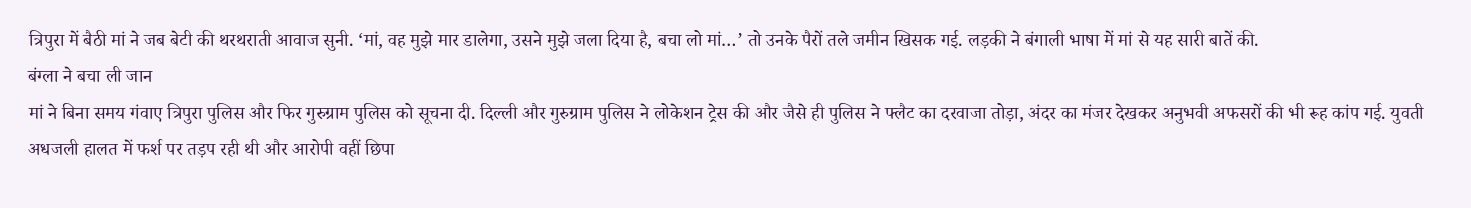त्रिपुरा में बैठी मां ने जब बेटी की थरथराती आवाज सुनी. ‘मां, वह मुझे मार डालेगा, उसने मुझे जला दिया है, बचा लो मां…’ तो उनके पैरों तले जमीन खिसक गई. लड़की ने बंगाली भाषा में मां से यह सारी बातें की.
बंग्ला ने बचा ली जान
मां ने बिना समय गंवाए त्रिपुरा पुलिस और फिर गुरुग्राम पुलिस को सूचना दी. दिल्ली और गुरुग्राम पुलिस ने लोकेशन ट्रेस की और जैसे ही पुलिस ने फ्लैट का दरवाजा तोड़ा, अंदर का मंजर देखकर अनुभवी अफसरों की भी रूह कांप गई. युवती अधजली हालत में फर्श पर तड़प रही थी और आरोपी वहीं छिपा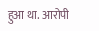हुआ था. आरोपी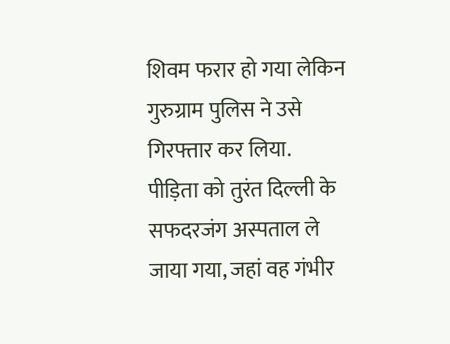शिवम फरार हो गया लेकिन गुरुग्राम पुलिस ने उसे गिरफ्तार कर लिया.
पीड़िता को तुरंत दिल्ली के सफदरजंग अस्पताल ले जाया गया, जहां वह गंभीर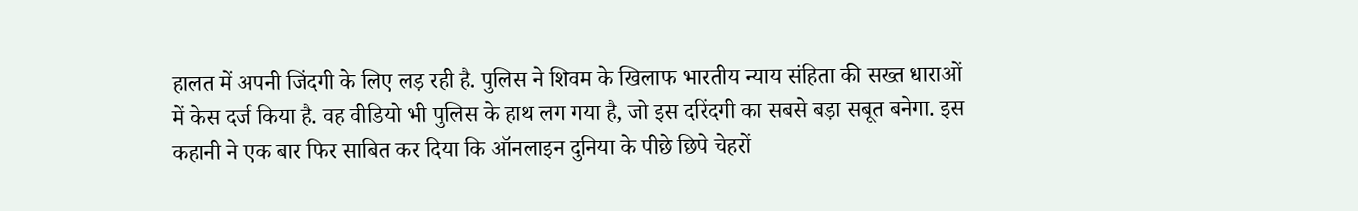हालत में अपनी जिंदगी के लिए लड़ रही है. पुलिस ने शिवम के खिलाफ भारतीय न्याय संहिता की सख्त धाराओं में केस दर्ज किया है. वह वीडियो भी पुलिस के हाथ लग गया है, जो इस दरिंदगी का सबसे बड़ा सबूत बनेगा. इस कहानी ने एक बार फिर साबित कर दिया कि ऑनलाइन दुनिया के पीछे छिपे चेहरों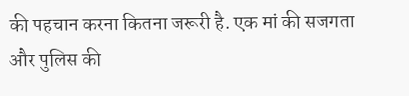की पहचान करना कितना जरूरी है. एक मां की सजगता और पुलिस की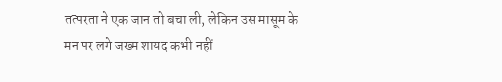तत्परता ने एक जान तो बचा ली, लेकिन उस मासूम के मन पर लगे जख्म शायद कभी नहीं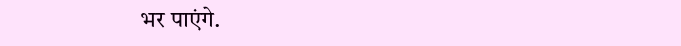भर पाएंगे.